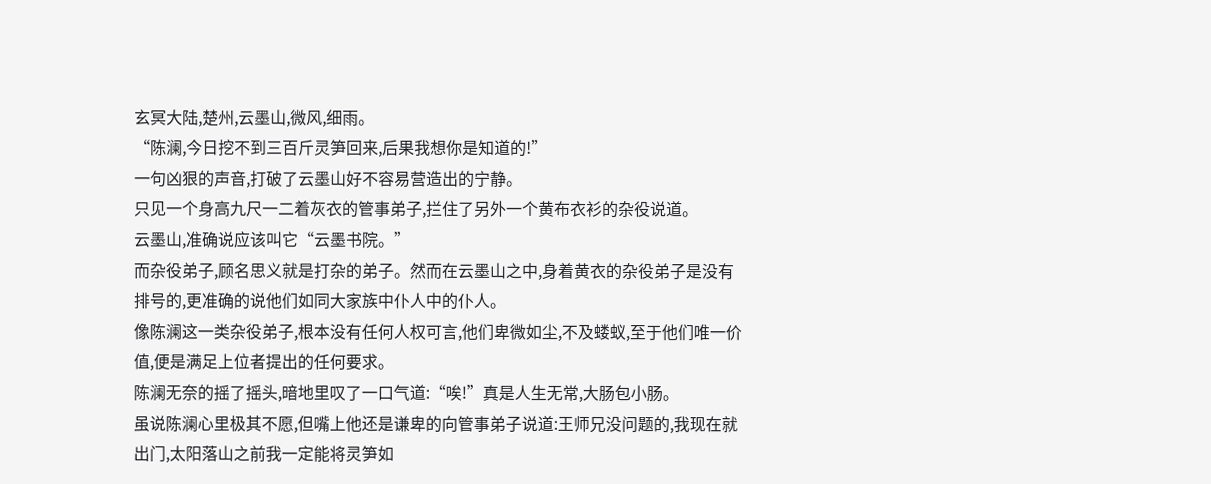玄冥大陆,楚州,云墨山,微风,细雨。
“陈澜,今日挖不到三百斤灵笋回来,后果我想你是知道的!”
一句凶狠的声音,打破了云墨山好不容易营造出的宁静。
只见一个身高九尺一二着灰衣的管事弟子,拦住了另外一个黄布衣衫的杂役说道。
云墨山,准确说应该叫它“云墨书院。”
而杂役弟子,顾名思义就是打杂的弟子。然而在云墨山之中,身着黄衣的杂役弟子是没有排号的,更准确的说他们如同大家族中仆人中的仆人。
像陈澜这一类杂役弟子,根本没有任何人权可言,他们卑微如尘,不及蝼蚁,至于他们唯一价值,便是满足上位者提出的任何要求。
陈澜无奈的摇了摇头,暗地里叹了一口气道:“唉!”真是人生无常,大肠包小肠。
虽说陈澜心里极其不愿,但嘴上他还是谦卑的向管事弟子说道:王师兄没问题的,我现在就出门,太阳落山之前我一定能将灵笋如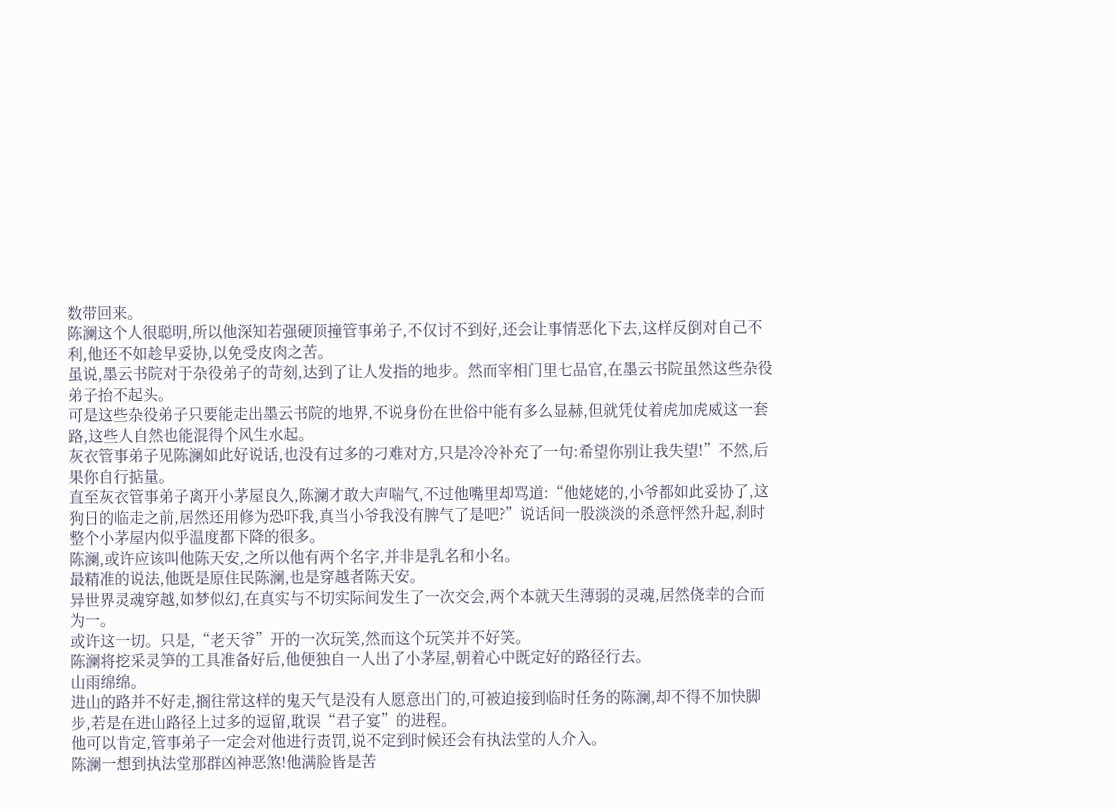数带回来。
陈澜这个人很聪明,所以他深知若强硬顶撞管事弟子,不仅讨不到好,还会让事情恶化下去,这样反倒对自己不利,他还不如趁早妥协,以免受皮肉之苦。
虽说,墨云书院对于杂役弟子的苛刻,达到了让人发指的地步。然而宰相门里七品官,在墨云书院虽然这些杂役弟子抬不起头。
可是这些杂役弟子只要能走出墨云书院的地界,不说身份在世俗中能有多么显赫,但就凭仗着虎加虎威这一套路,这些人自然也能混得个风生水起。
灰衣管事弟子见陈澜如此好说话,也没有过多的刁难对方,只是冷冷补充了一句:希望你别让我失望!”不然,后果你自行掂量。
直至灰衣管事弟子离开小茅屋良久,陈澜才敢大声喘气,不过他嘴里却骂道:“他姥姥的,小爷都如此妥协了,这狗日的临走之前,居然还用修为恐吓我,真当小爷我没有脾气了是吧?”说话间一股淡淡的杀意怦然升起,刹时整个小茅屋内似乎温度都下降的很多。
陈澜,或许应该叫他陈天安,之所以他有两个名字,并非是乳名和小名。
最精准的说法,他既是原住民陈澜,也是穿越者陈天安。
异世界灵魂穿越,如梦似幻,在真实与不切实际间发生了一次交会,两个本就天生薄弱的灵魂,居然侥幸的合而为一。
或许这一切。只是,“老天爷”开的一次玩笑,然而这个玩笑并不好笑。
陈澜将挖采灵笋的工具准备好后,他便独自一人出了小茅屋,朝着心中既定好的路径行去。
山雨绵绵。
进山的路并不好走,搁往常这样的鬼天气是没有人愿意出门的,可被迫接到临时任务的陈澜,却不得不加快脚步,若是在进山路径上过多的逗留,耽误“君子宴”的进程。
他可以肯定,管事弟子一定会对他进行责罚,说不定到时候还会有执法堂的人介入。
陈澜一想到执法堂那群凶神恶煞!他满脸皆是苦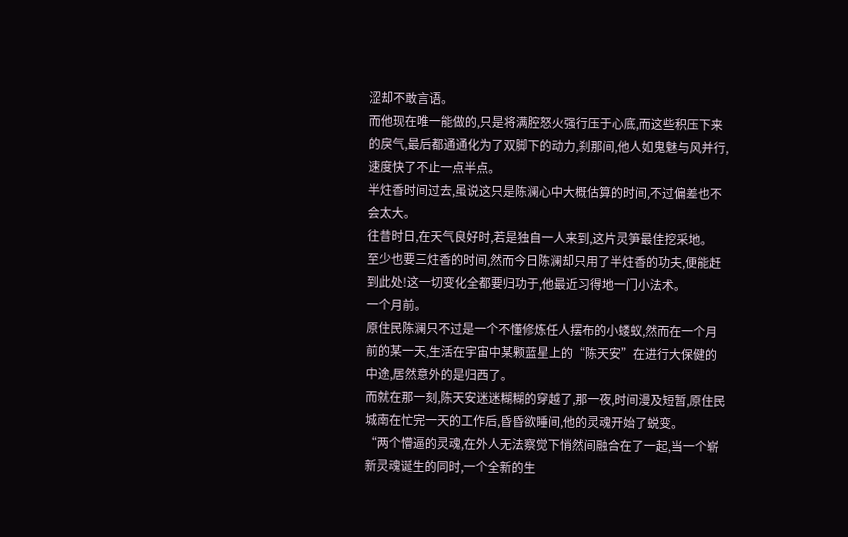涩却不敢言语。
而他现在唯一能做的,只是将满腔怒火强行压于心底,而这些积压下来的戾气,最后都通通化为了双脚下的动力,刹那间,他人如鬼魅与风并行,速度快了不止一点半点。
半炷香时间过去,虽说这只是陈澜心中大概估算的时间,不过偏差也不会太大。
往昔时日,在天气良好时,若是独自一人来到,这片灵笋最佳挖采地。
至少也要三炷香的时间,然而今日陈澜却只用了半炷香的功夫,便能赶到此处!这一切变化全都要归功于,他最近习得地一门小法术。
一个月前。
原住民陈澜只不过是一个不懂修炼任人摆布的小蝼蚁,然而在一个月前的某一天,生活在宇宙中某颗蓝星上的“陈天安”在进行大保健的中途,居然意外的是归西了。
而就在那一刻,陈天安迷迷糊糊的穿越了,那一夜,时间漫及短暂,原住民城南在忙完一天的工作后,昏昏欲睡间,他的灵魂开始了蜕变。
“两个懵逼的灵魂,在外人无法察觉下悄然间融合在了一起,当一个崭新灵魂诞生的同时,一个全新的生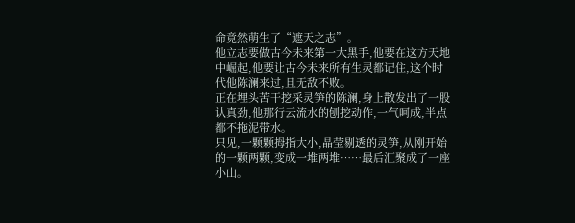命竟然萌生了“遮天之志”。
他立志要做古今未来第一大黑手,他要在这方天地中崛起,他要让古今未来所有生灵都记住,这个时代他陈澜来过,且无敌不败。
正在埋头苦干挖采灵笋的陈澜,身上散发出了一股认真劲,他那行云流水的刨挖动作,一气呵成,半点都不拖泥带水。
只见,一颗颗拇指大小,晶莹剔透的灵笋,从刚开始的一颗两颗,变成一堆两堆……最后汇聚成了一座小山。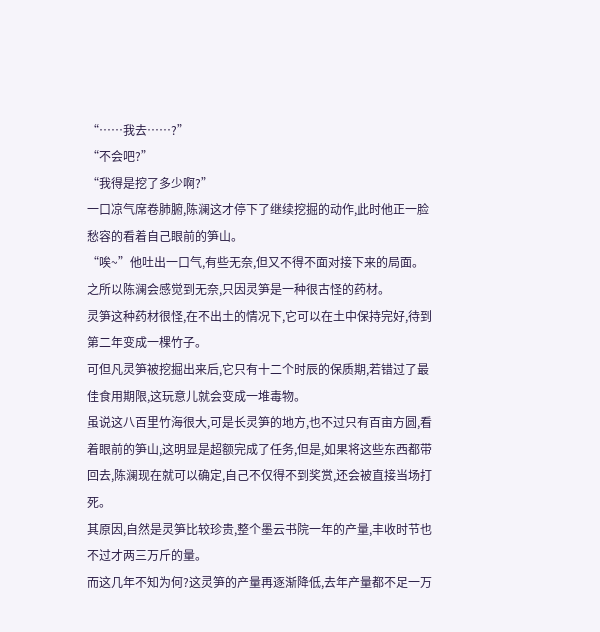“……我去……?”
“不会吧?”
“我得是挖了多少啊?”
一口凉气席卷肺腑,陈澜这才停下了继续挖掘的动作,此时他正一脸愁容的看着自己眼前的笋山。
“唉~”他吐出一口气,有些无奈,但又不得不面对接下来的局面。
之所以陈澜会感觉到无奈,只因灵笋是一种很古怪的药材。
灵笋这种药材很怪,在不出土的情况下,它可以在土中保持完好,待到第二年变成一棵竹子。
可但凡灵笋被挖掘出来后,它只有十二个时辰的保质期,若错过了最佳食用期限,这玩意儿就会变成一堆毒物。
虽说这八百里竹海很大,可是长灵笋的地方,也不过只有百亩方圆,看着眼前的笋山,这明显是超额完成了任务,但是,如果将这些东西都带回去,陈澜现在就可以确定,自己不仅得不到奖赏,还会被直接当场打死。
其原因,自然是灵笋比较珍贵,整个墨云书院一年的产量,丰收时节也不过才两三万斤的量。
而这几年不知为何?这灵笋的产量再逐渐降低,去年产量都不足一万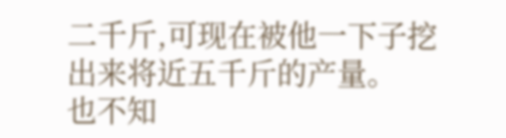二千斤,可现在被他一下子挖出来将近五千斤的产量。
也不知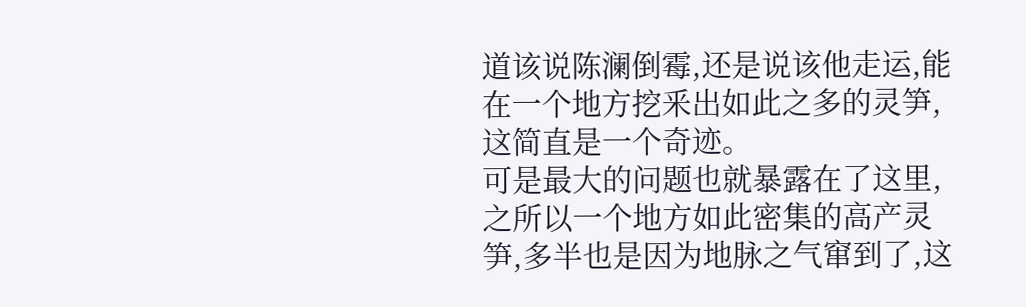道该说陈澜倒霉,还是说该他走运,能在一个地方挖釆出如此之多的灵笋,这简直是一个奇迹。
可是最大的问题也就暴露在了这里,之所以一个地方如此密集的高产灵笋,多半也是因为地脉之气窜到了,这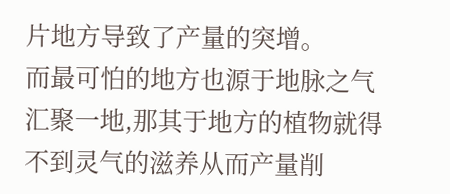片地方导致了产量的突增。
而最可怕的地方也源于地脉之气汇聚一地,那其于地方的植物就得不到灵气的滋养从而产量削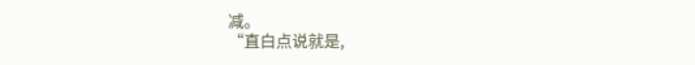减。
“直白点说就是,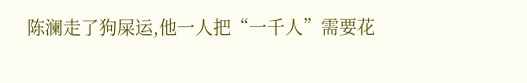陈澜走了狗屎运,他一人把“一千人”需要花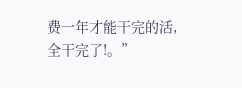费一年才能干完的活,全干完了!。”